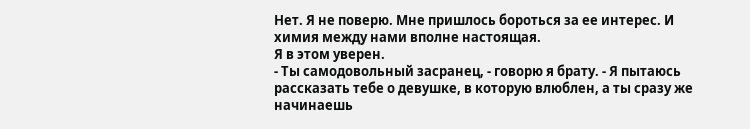Нет. Я не поверю. Мне пришлось бороться за ее интерес. И химия между нами вполне настоящая.
Я в этом уверен.
- Ты самодовольный засранец, - говорю я брату. - Я пытаюсь рассказать тебе о девушке, в которую влюблен, а ты сразу же начинаешь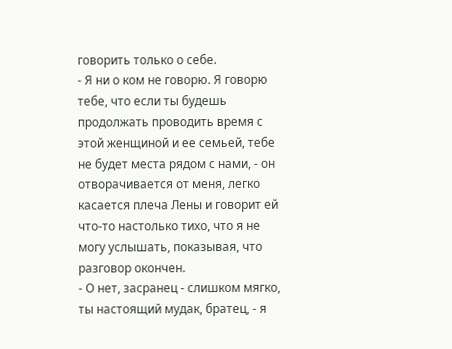говорить только о себе.
- Я ни о ком не говорю. Я говорю тебе, что если ты будешь продолжать проводить время с этой женщиной и ее семьей, тебе не будет места рядом с нами, - он отворачивается от меня, легко касается плеча Лены и говорит ей что-то настолько тихо, что я не могу услышать, показывая, что разговор окончен.
- О нет, засранец - слишком мягко, ты настоящий мудак, братец, - я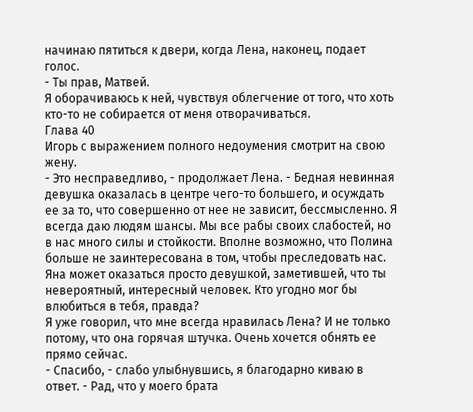начинаю пятиться к двери, когда Лена, наконец, подает голос.
- Ты прав, Матвей.
Я оборачиваюсь к ней, чувствуя облегчение от того, что хоть кто-то не собирается от меня отворачиваться.
Глава 40
Игорь с выражением полного недоумения смотрит на свою жену.
- Это несправедливо, - продолжает Лена. - Бедная невинная девушка оказалась в центре чего-то большего, и осуждать ее за то, что совершенно от нее не зависит, бессмысленно. Я всегда даю людям шансы. Мы все рабы своих слабостей, но в нас много силы и стойкости. Вполне возможно, что Полина больше не заинтересована в том, чтобы преследовать нас. Яна может оказаться просто девушкой, заметившей, что ты невероятный, интересный человек. Кто угодно мог бы влюбиться в тебя, правда?
Я уже говорил, что мне всегда нравилась Лена? И не только потому, что она горячая штучка. Очень хочется обнять ее прямо сейчас.
- Спасибо, - слабо улыбнувшись, я благодарно киваю в ответ. - Рад, что у моего брата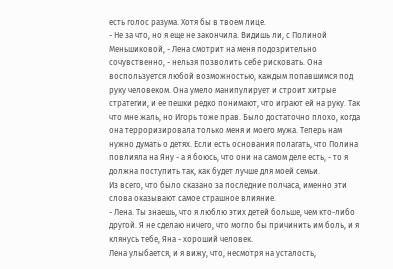есть голос разума. Хотя бы в твоем лице.
- Не за что, но я еще не закончила. Видишь ли, с Полиной Меньшиковой, - Лена смотрит на меня подозрительно сочувственно, - нельзя позволить себе рисковать. Она воспользуется любой возможностью, каждым попавшимся под руку человеком. Она умело манипулирует и строит хитрые стратегии, и ее пешки редко понимают, что играют ей на руку. Так что мне жаль, но Игорь тоже прав. Было достаточно плохо, когда она терроризировала только меня и моего мужа. Теперь нам нужно думать о детях. Если есть основания полагать, что Полина повлияла на Яну - а я боюсь, что они на самом деле есть, - то я должна поступить так, как будет лучше для моей семьи.
Из всего, что было сказано за последние полчаса, именно эти слова оказывают самое страшное влияние.
- Лена. Ты знаешь, что я люблю этих детей больше, чем кто-либо другой. Я не сделаю ничего, что могло бы причинить им боль, и я клянусь тебе, Яна - хороший человек.
Лена улыбается, и я вижу, что, несмотря на усталость,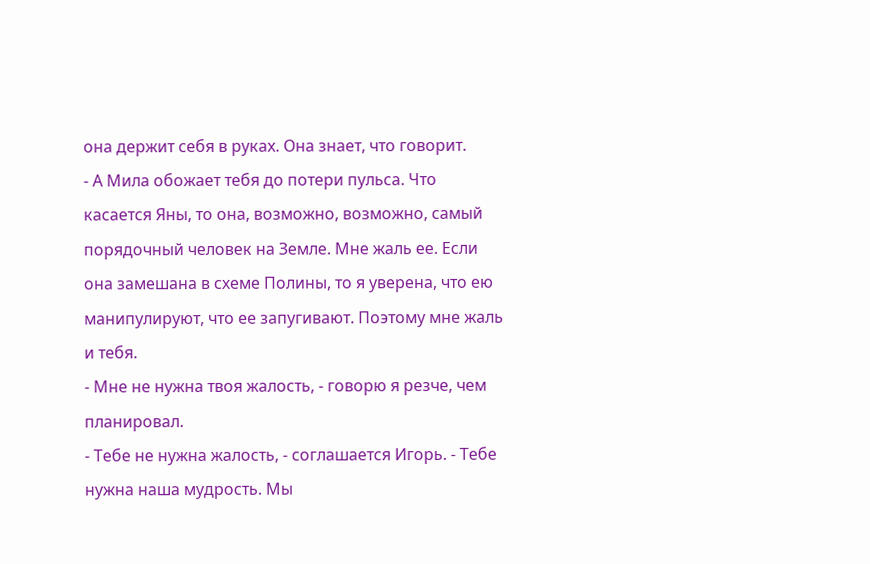она держит себя в руках. Она знает, что говорит.
- А Мила обожает тебя до потери пульса. Что касается Яны, то она, возможно, возможно, самый порядочный человек на Земле. Мне жаль ее. Если она замешана в схеме Полины, то я уверена, что ею манипулируют, что ее запугивают. Поэтому мне жаль и тебя.
- Мне не нужна твоя жалость, - говорю я резче, чем планировал.
- Тебе не нужна жалость, - соглашается Игорь. - Тебе нужна наша мудрость. Мы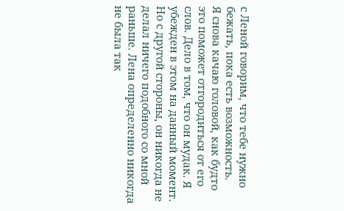с Леной говорим, что тебе нужно бежать, пока есть возможность.
Я снова качаю головой, как будто это поможет отгородиться от его слов. Дело в том, что он мудак. Я убежден в этом на данный момент. Но с другой стороны, он никогда не делал ничего подобного со мной раньше. Лена определенно никогда не была так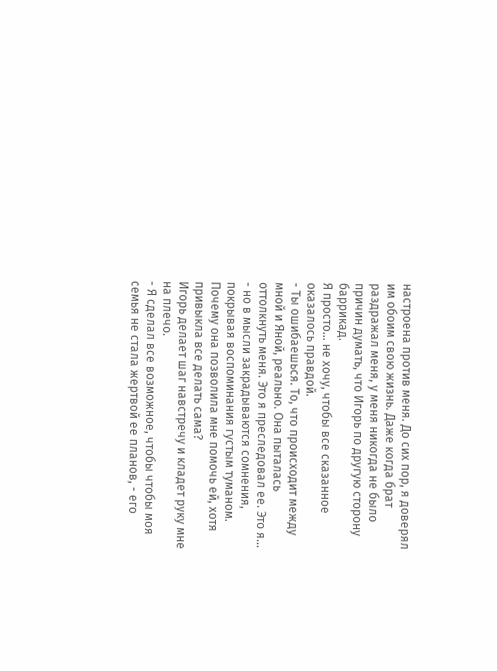настроена против меня. До сих пор, я доверял им обоим свою жизнь. Даже когда брат раздражал меня, у меня никогда не было причин думать, что Игорь по другую сторону баррикад.
Я просто... не хочу, чтобы все сказанное оказалось правдой.
- Ты ошибаешься. То, что происходит между мной и Яной, реально. Она пыталась оттолкнуть меня. Это я преследовал ее. Это я… - но в мысли закрадываются сомнения, покрывая воспоминания густым туманом. Почему она позволила мне помочь ей, хотя привыкла все делать сама?
Игорь делает шаг навстречу и кладет руку мне на плечо.
- Я сделал все возможное, чтобы чтобы моя семья не стала жертвой ее планов, - его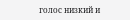голос низкий и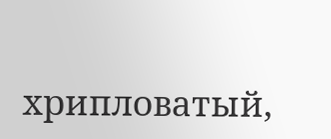хрипловатый,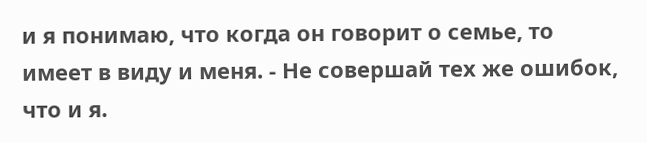и я понимаю, что когда он говорит о семье, то имеет в виду и меня. - Не совершай тех же ошибок, что и я.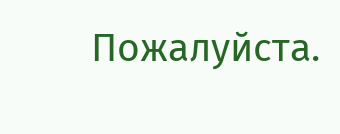Пожалуйста.